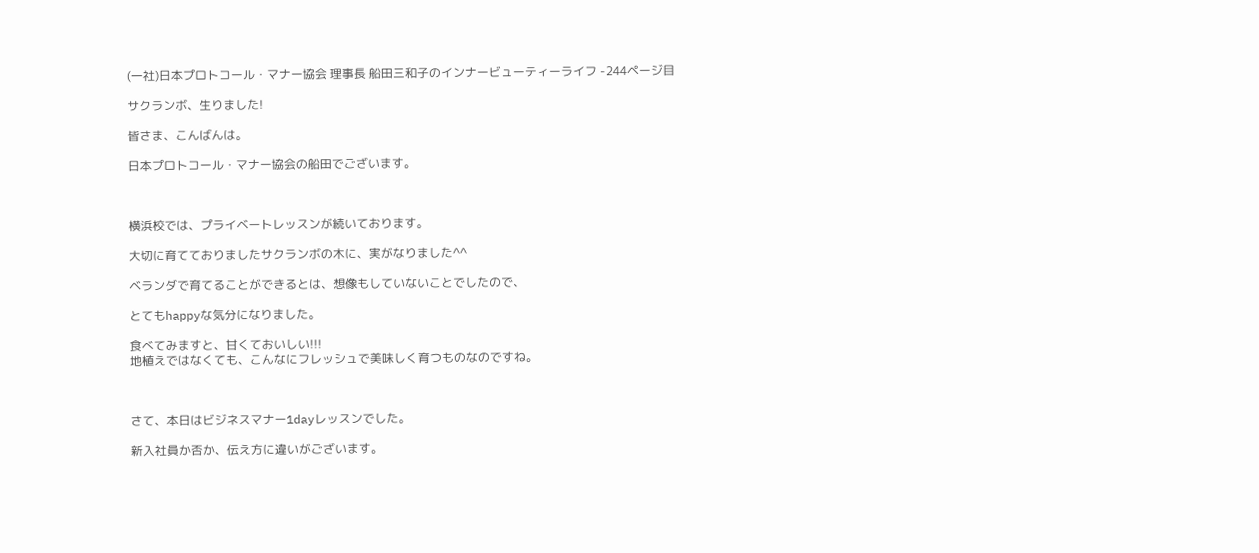(一社)日本プロトコール・マナー協会 理事長 船田三和子のインナービューティーライフ -244ページ目

サクランボ、生りました!

皆さま、こんばんは。

日本プロトコール・マナー協会の船田でございます。



横浜校では、プライベートレッスンが続いております。

大切に育てておりましたサクランボの木に、実がなりました^^

ベランダで育てることができるとは、想像もしていないことでしたので、

とてもhappyな気分になりました。

食べてみますと、甘くておいしい!!!
地植えではなくても、こんなにフレッシュで美味しく育つものなのですね。



さて、本日はビジネスマナー1dayレッスンでした。

新入社員か否か、伝え方に違いがございます。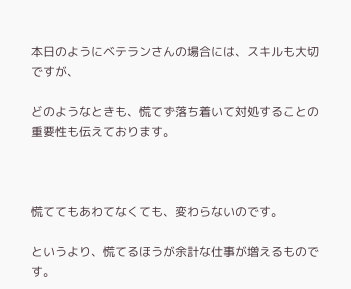本日のようにベテランさんの場合には、スキルも大切ですが、

どのようなときも、慌てず落ち着いて対処することの重要性も伝えております。



慌ててもあわてなくても、変わらないのです。

というより、慌てるほうが余計な仕事が増えるものです。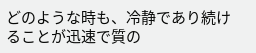どのような時も、冷静であり続けることが迅速で質の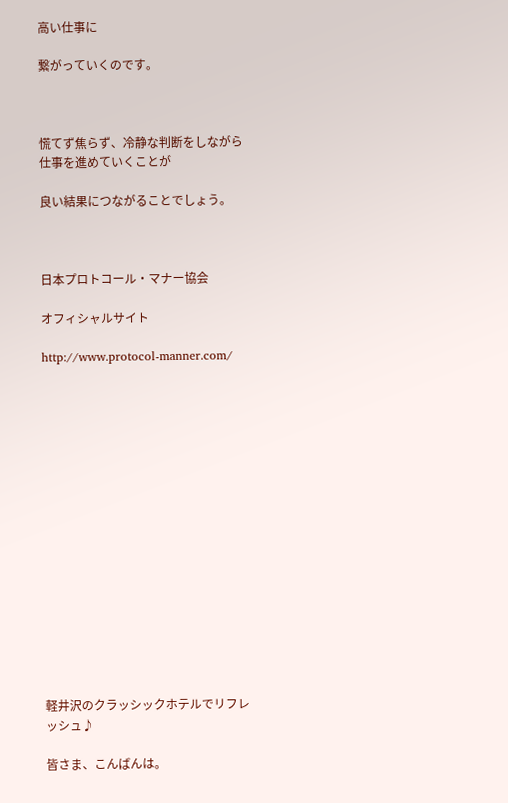高い仕事に

繋がっていくのです。



慌てず焦らず、冷静な判断をしながら仕事を進めていくことが

良い結果につながることでしょう。



日本プロトコール・マナー協会

オフィシャルサイト

http://www.protocol-manner.com/

















軽井沢のクラッシックホテルでリフレッシュ♪

皆さま、こんばんは。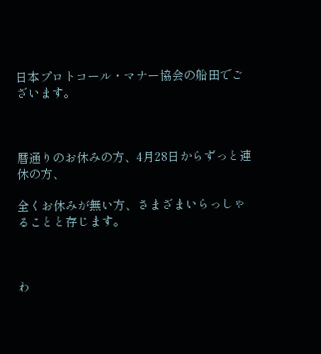日本プロトコール・マナー協会の船田でございます。



暦通りのお休みの方、4月28日からずっと連休の方、

全くお休みが無い方、さまざまいらっしゃることと存じます。



わ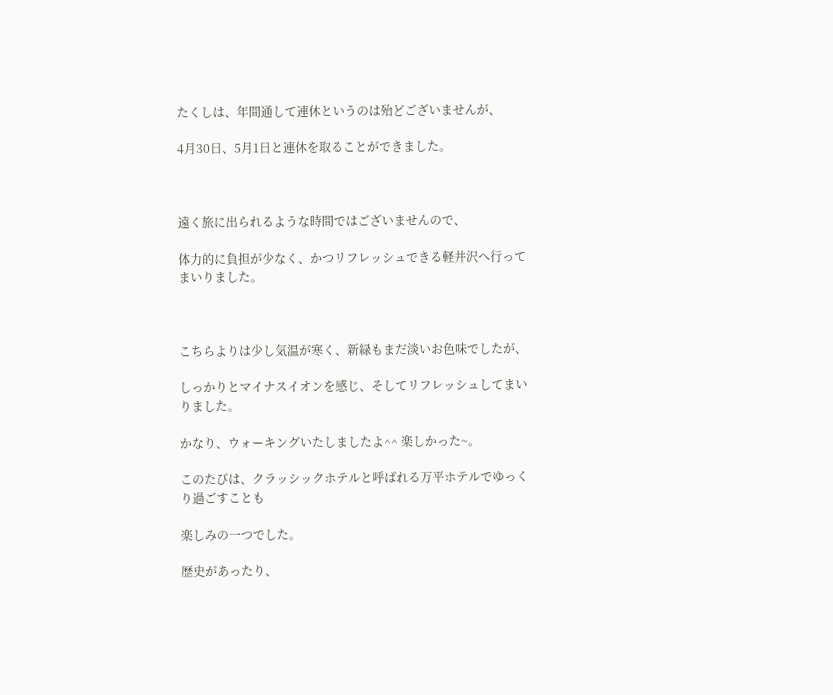たくしは、年間通して連休というのは殆どございませんが、

4月30日、5月1日と連休を取ることができました。



遠く旅に出られるような時間ではございませんので、

体力的に負担が少なく、かつリフレッシュできる軽井沢へ行ってまいりました。



こちらよりは少し気温が寒く、新緑もまだ淡いお色味でしたが、

しっかりとマイナスイオンを感じ、そしてリフレッシュしてまいりました。

かなり、ウォーキングいたしましたよ^^ 楽しかった~。

このたびは、クラッシックホテルと呼ばれる万平ホテルでゆっくり過ごすことも

楽しみの一つでした。

歴史があったり、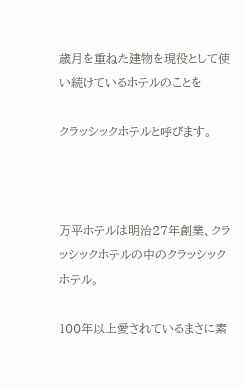歳月を重ねた建物を現役として使い続けているホテルのことを

クラッシックホテルと呼びます。



万平ホテルは明治27年創業、クラッシックホテルの中のクラッシックホテル。

100年以上愛されているまさに素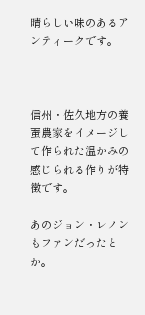晴らしい味のあるアンティークです。



信州・佐久地方の養蚕農家をイメージして作られた温かみの感じられる作りが特徴です。

あのジョン・レノンもファンだったとか。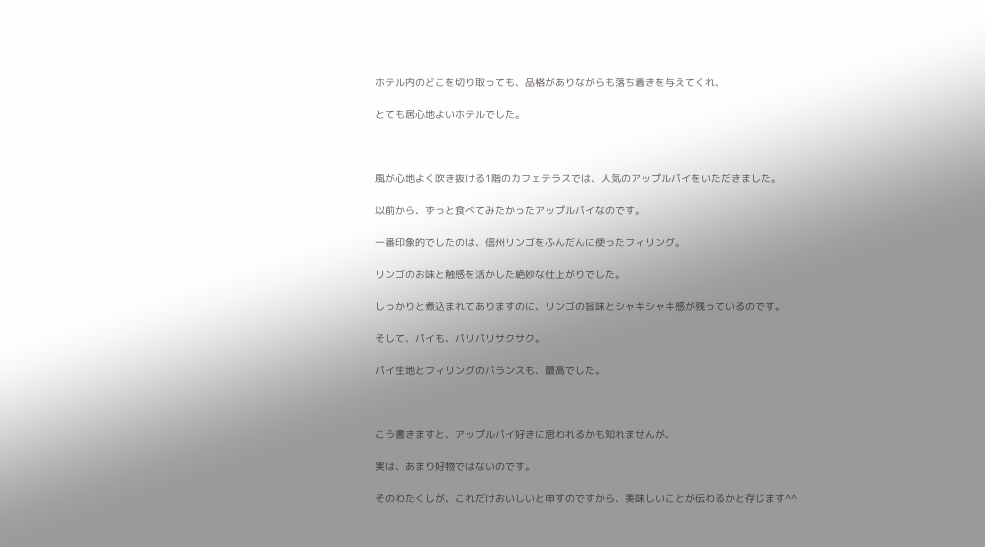ホテル内のどこを切り取っても、品格がありながらも落ち着きを与えてくれ、

とても居心地よいホテルでした。



風が心地よく吹き抜ける1階のカフェテラスでは、人気のアップルパイをいただきました。

以前から、ずっと食べてみたかったアップルパイなのです。

一番印象的でしたのは、信州リンゴをふんだんに使ったフィリング。

リンゴのお味と触感を活かした絶妙な仕上がりでした。

しっかりと煮込まれてありますのに、リンゴの旨味とシャキシャキ感が残っているのです。

そして、パイも、パリパリサクサク。

パイ生地とフィリングのバランスも、最高でした。



こう書きますと、アップルパイ好きに思われるかも知れませんが、

実は、あまり好物ではないのです。

そのわたくしが、これだけおいしいと申すのですから、美味しいことが伝わるかと存じます^^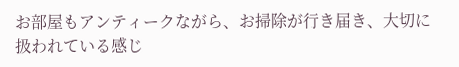お部屋もアンティークながら、お掃除が行き届き、大切に扱われている感じ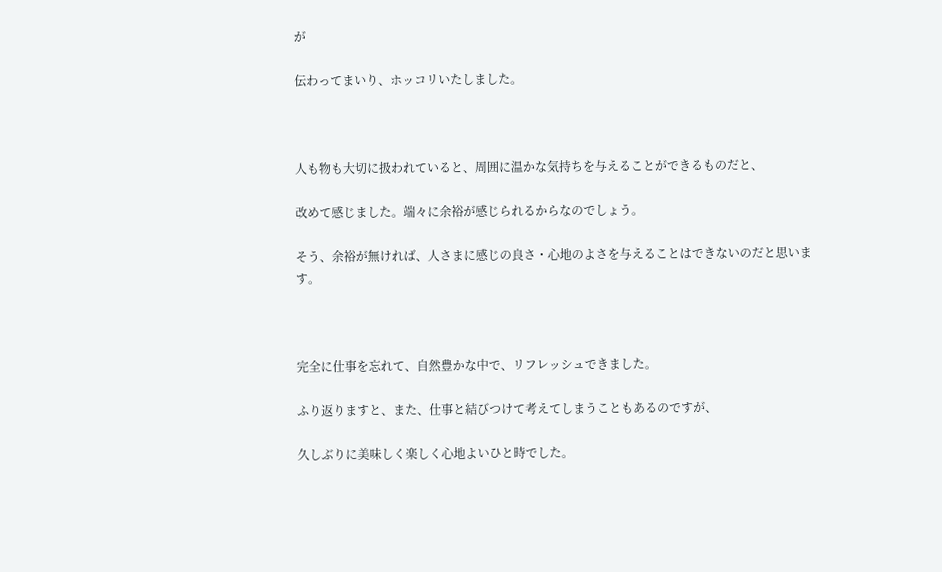が

伝わってまいり、ホッコリいたしました。



人も物も大切に扱われていると、周囲に温かな気持ちを与えることができるものだと、

改めて感じました。端々に余裕が感じられるからなのでしょう。

そう、余裕が無ければ、人さまに感じの良さ・心地のよさを与えることはできないのだと思います。



完全に仕事を忘れて、自然豊かな中で、リフレッシュできました。

ふり返りますと、また、仕事と結びつけて考えてしまうこともあるのですが、

久しぶりに美味しく楽しく心地よいひと時でした。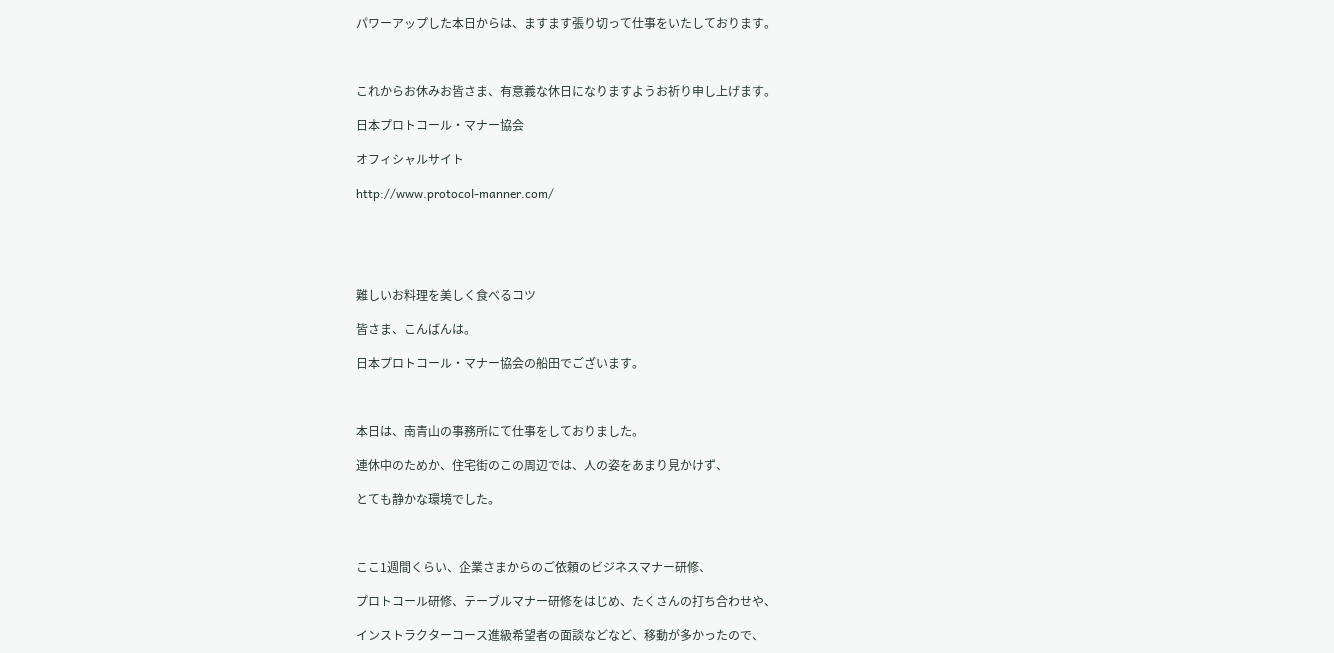パワーアップした本日からは、ますます張り切って仕事をいたしております。



これからお休みお皆さま、有意義な休日になりますようお祈り申し上げます。

日本プロトコール・マナー協会

オフィシャルサイト

http://www.protocol-manner.com/





難しいお料理を美しく食べるコツ

皆さま、こんばんは。

日本プロトコール・マナー協会の船田でございます。



本日は、南青山の事務所にて仕事をしておりました。

連休中のためか、住宅街のこの周辺では、人の姿をあまり見かけず、

とても静かな環境でした。



ここ1週間くらい、企業さまからのご依頼のビジネスマナー研修、

プロトコール研修、テーブルマナー研修をはじめ、たくさんの打ち合わせや、

インストラクターコース進級希望者の面談などなど、移動が多かったので、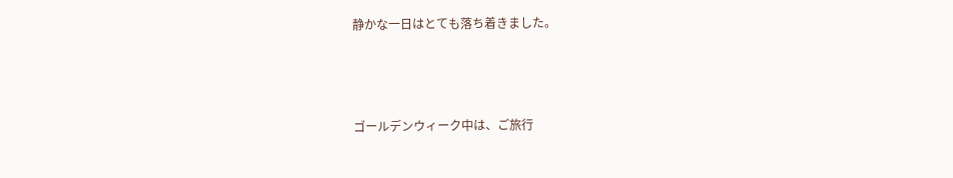静かな一日はとても落ち着きました。



ゴールデンウィーク中は、ご旅行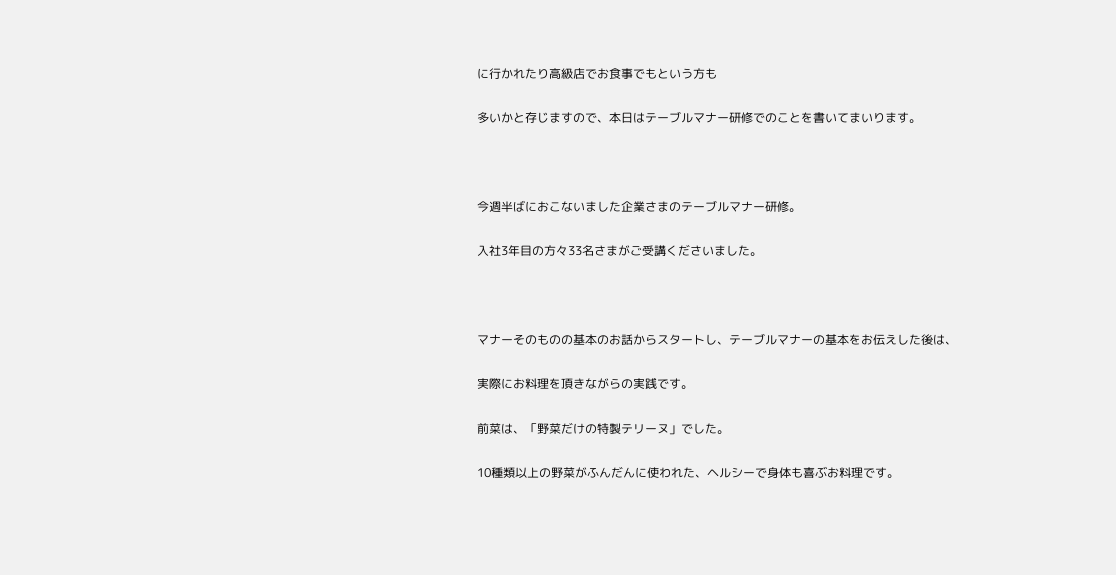に行かれたり高級店でお食事でもという方も

多いかと存じますので、本日はテーブルマナー研修でのことを書いてまいります。



今週半ばにおこないました企業さまのテーブルマナー研修。

入社3年目の方々33名さまがご受講くださいました。



マナーそのものの基本のお話からスタートし、テーブルマナーの基本をお伝えした後は、

実際にお料理を頂きながらの実践です。

前菜は、「野菜だけの特製テリーヌ」でした。

10種類以上の野菜がふんだんに使われた、ヘルシーで身体も喜ぶお料理です。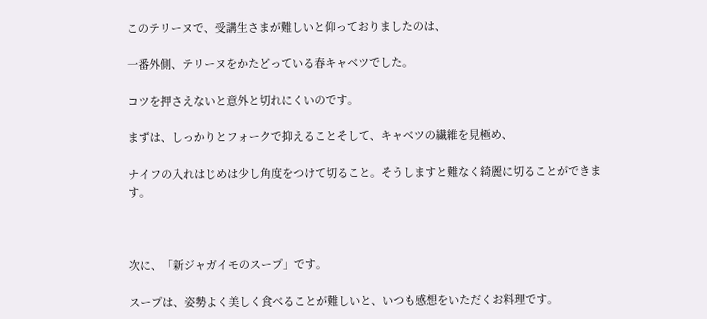このテリーヌで、受講生さまが難しいと仰っておりましたのは、

一番外側、テリーヌをかたどっている春キャベツでした。

コツを押さえないと意外と切れにくいのです。

まずは、しっかりとフォークで抑えることそして、キャベツの繊維を見極め、

ナイフの入れはじめは少し角度をつけて切ること。そうしますと難なく綺麗に切ることができます。



次に、「新ジャガイモのスープ」です。

スープは、姿勢よく美しく食べることが難しいと、いつも感想をいただくお料理です。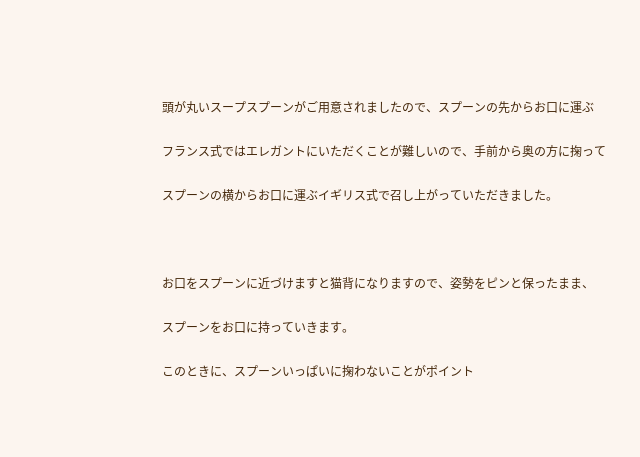頭が丸いスープスプーンがご用意されましたので、スプーンの先からお口に運ぶ

フランス式ではエレガントにいただくことが難しいので、手前から奥の方に掬って

スプーンの横からお口に運ぶイギリス式で召し上がっていただきました。



お口をスプーンに近づけますと猫背になりますので、姿勢をピンと保ったまま、

スプーンをお口に持っていきます。

このときに、スプーンいっぱいに掬わないことがポイント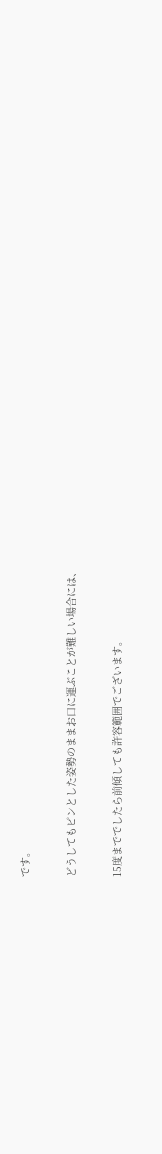です。

どうしてもピンとした姿勢のままお口に運ぶことが難しい場合には、

15度まででしたら前傾しても許容範囲でございます。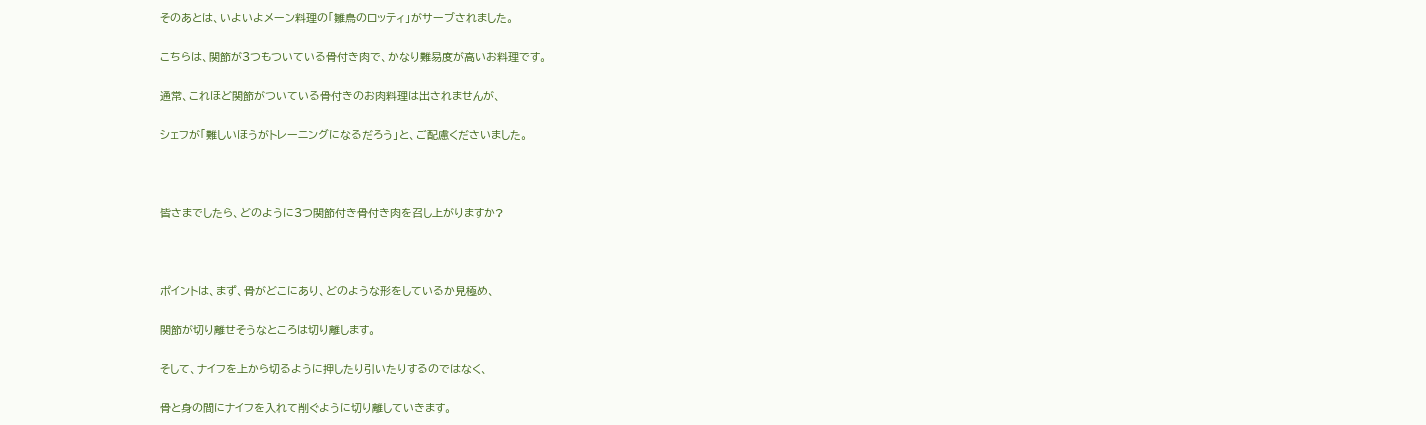そのあとは、いよいよメーン料理の「雛鳥のロッティ」がサーブされました。

こちらは、関節が3つもついている骨付き肉で、かなり難易度が高いお料理です。

通常、これほど関節がついている骨付きのお肉料理は出されませんが、

シェフが「難しいほうがトレーニングになるだろう」と、ご配慮くださいました。



皆さまでしたら、どのように3つ関節付き骨付き肉を召し上がりますか?



ポイントは、まず、骨がどこにあり、どのような形をしているか見極め、

関節が切り離せそうなところは切り離します。

そして、ナイフを上から切るように押したり引いたりするのではなく、

骨と身の間にナイフを入れて削ぐように切り離していきます。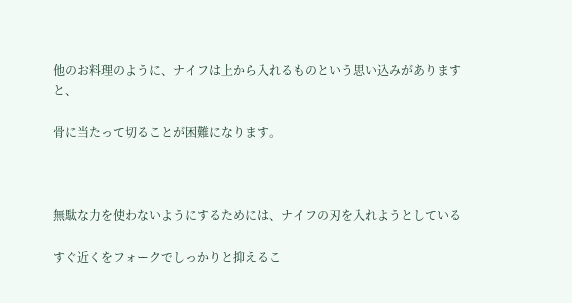他のお料理のように、ナイフは上から入れるものという思い込みがありますと、

骨に当たって切ることが困難になります。



無駄な力を使わないようにするためには、ナイフの刃を入れようとしている

すぐ近くをフォークでしっかりと抑えるこ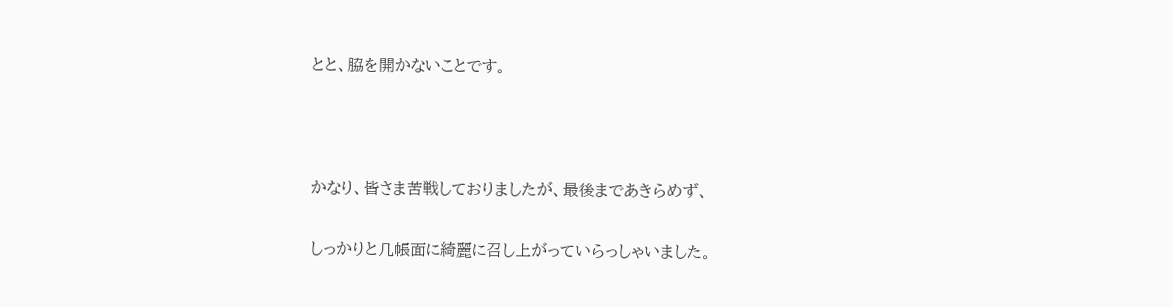とと、脇を開かないことです。



かなり、皆さま苦戦しておりましたが、最後まであきらめず、

しっかりと几帳面に綺麗に召し上がっていらっしゃいました。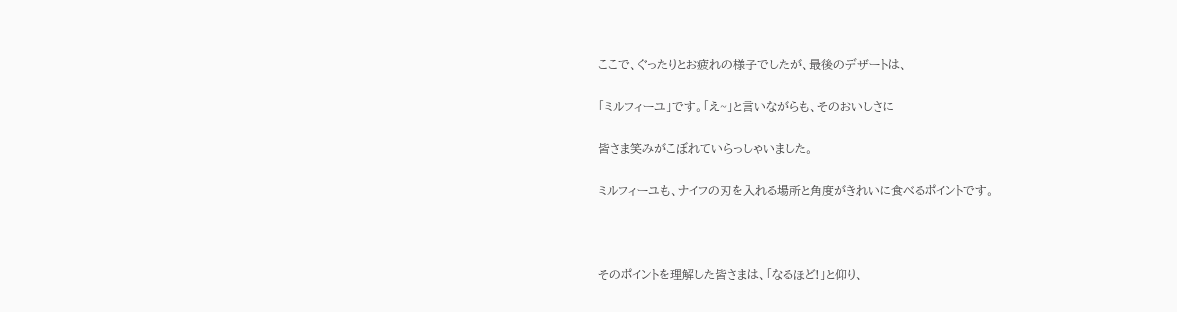ここで、ぐったりとお疲れの様子でしたが、最後のデザートは、

「ミルフィーユ」です。「え~」と言いながらも、そのおいしさに

皆さま笑みがこぼれていらっしゃいました。

ミルフィーユも、ナイフの刃を入れる場所と角度がきれいに食べるポイントです。



そのポイントを理解した皆さまは、「なるほど!」と仰り、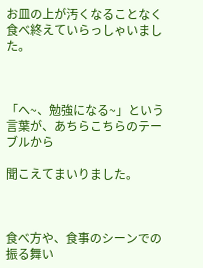お皿の上が汚くなることなく食べ終えていらっしゃいました。



「へ~、勉強になる~」という言葉が、あちらこちらのテーブルから

聞こえてまいりました。



食べ方や、食事のシーンでの振る舞い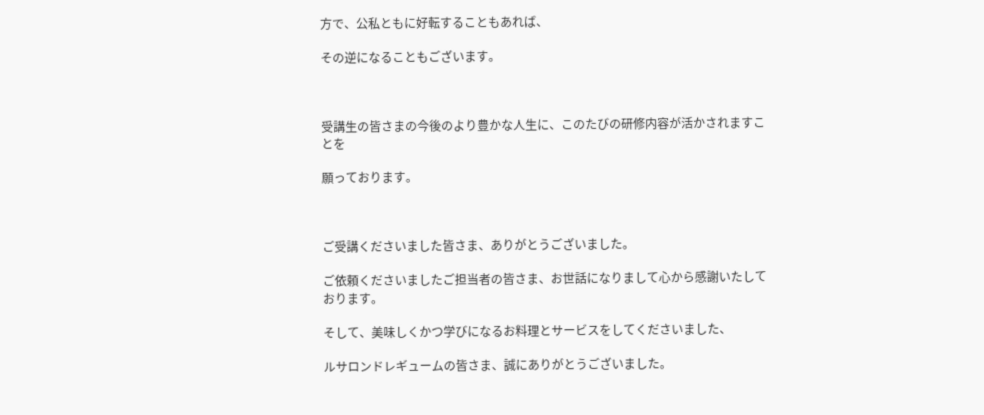方で、公私ともに好転することもあれば、

その逆になることもございます。



受講生の皆さまの今後のより豊かな人生に、このたびの研修内容が活かされますことを

願っております。



ご受講くださいました皆さま、ありがとうございました。

ご依頼くださいましたご担当者の皆さま、お世話になりまして心から感謝いたしております。

そして、美味しくかつ学びになるお料理とサービスをしてくださいました、

ルサロンドレギュームの皆さま、誠にありがとうございました。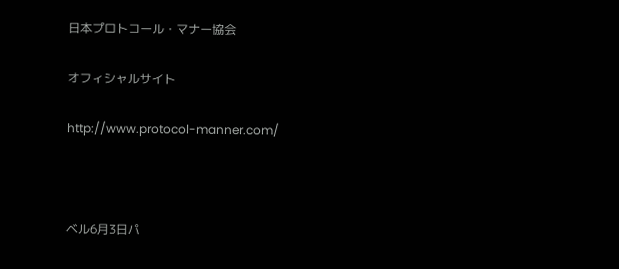日本プロトコール・マナー協会

オフィシャルサイト

http://www.protocol-manner.com/



ベル6月3日パ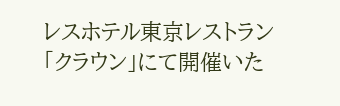レスホテル東京レストラン「クラウン」にて開催いた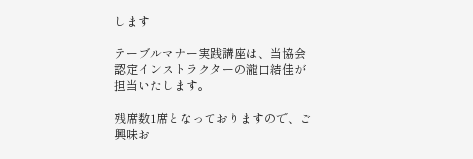します

テーブルマナー実践講座は、当協会認定インストラクターの瀧口結佳が担当いたします。

残席数1席となっておりますので、ご興味お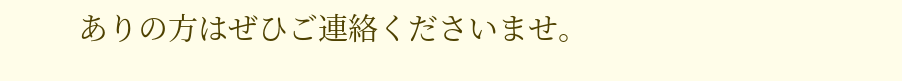ありの方はぜひご連絡くださいませ。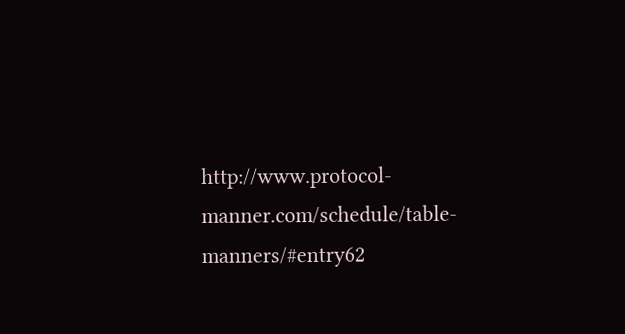http://www.protocol-manner.com/schedule/table-manners/#entry62